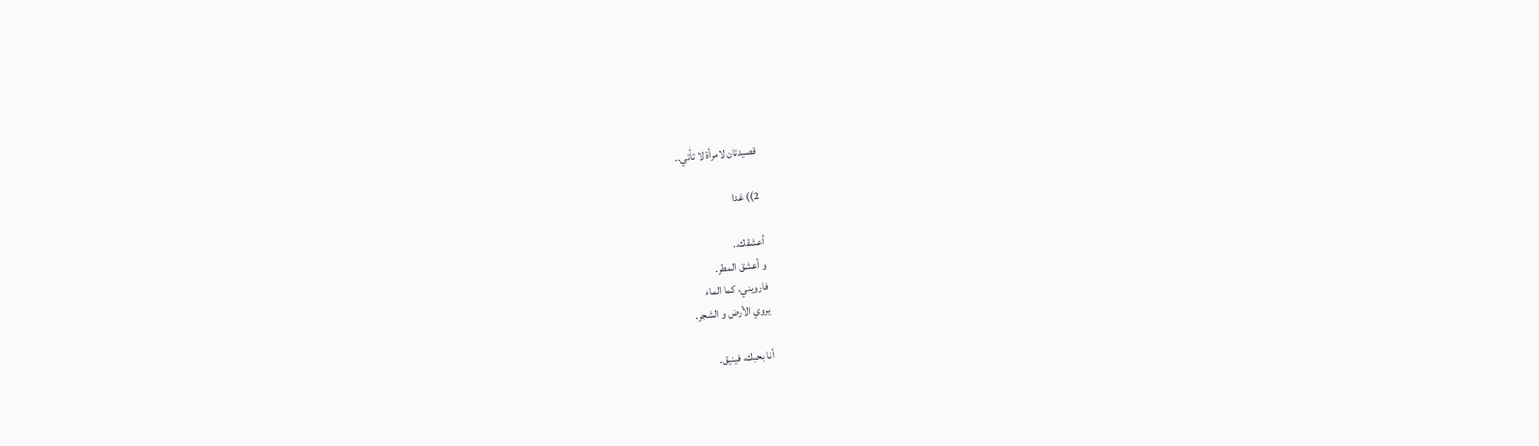قصيدتان لامرأة لا تأتي..

2)) غدا

أعشقك..
و أعشق المطر.
فارويني، كما الماء
يروي الأرض و الشجر.

أنا بحبك، فينيق.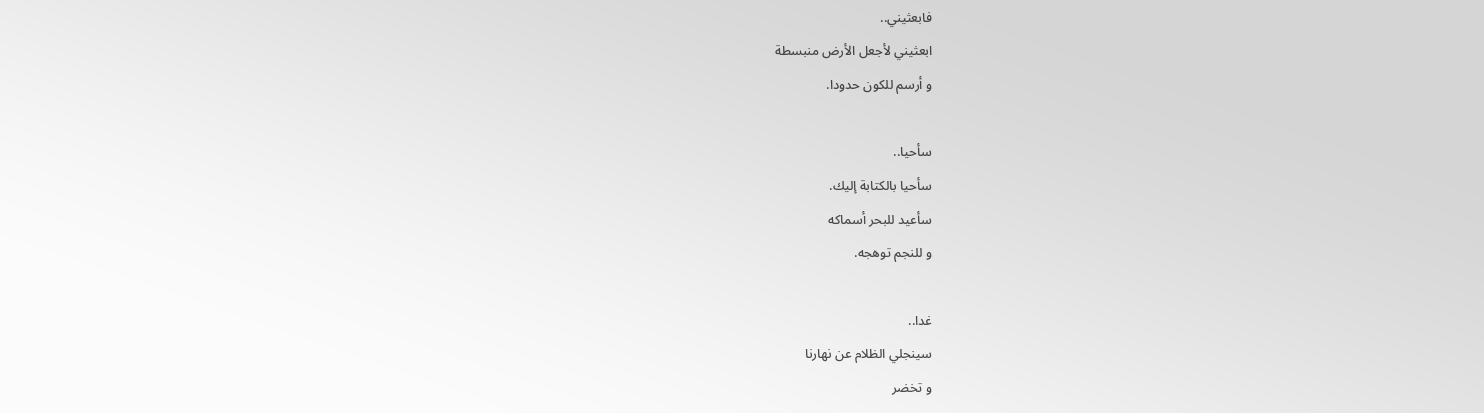فابعثيني..
ابعثيني لأجعل الأرض منبسطة
و أرسم للكون حدودا.

سأحيا..
سأحيا بالكتابة إليك.
سأعيد للبحر أسماكه
و للنجم توهجه.

غدا..
سينجلي الظلام عن نهارنا
و تخضر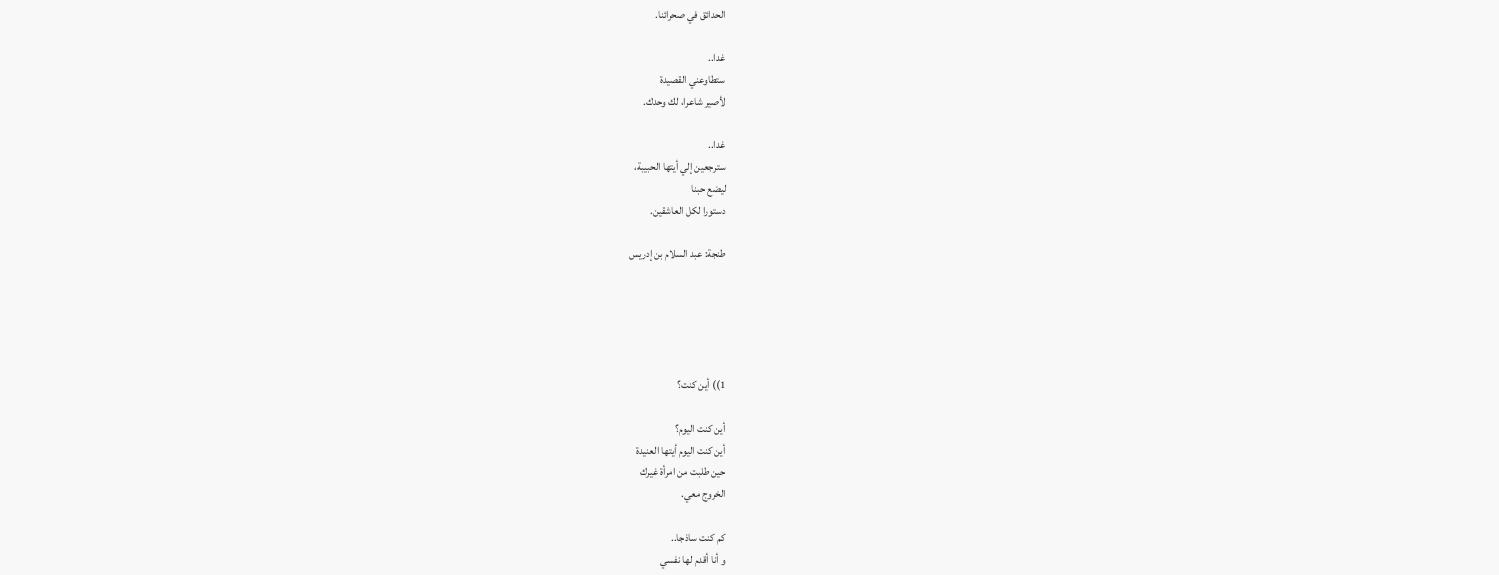الحدائق في صحرائنا.

غدا..
ستطاوعني القصيدة
لأصير شاعرا، لك وحدك.

غدا..
سترجعين إلي أيتها الحبيبة،
ليضع حبنا
دستورا لكل العاشقين.

طنجة: عبد السلام بن إدريس





1)) أين كنت؟

أين كنت اليوم؟
أين كنت اليوم أيتها العنيدة
حين طلبت من امرأة غيرك
الخروج معي.

كم كنت ساذجا..
و أنا أقدم لها نفسي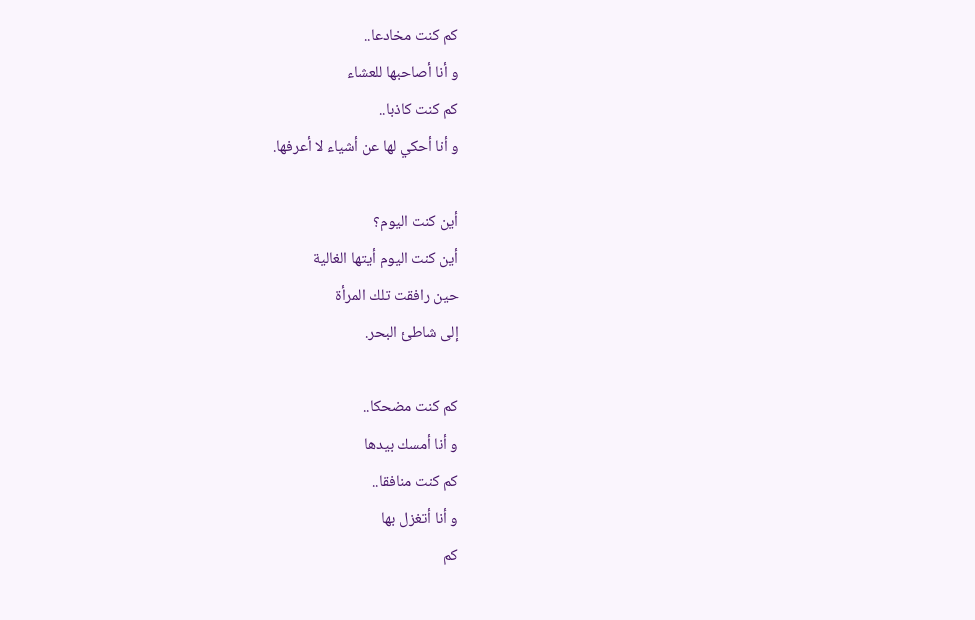كم كنت مخادعا..
و أنا أصاحبها للعشاء
كم كنت كاذبا..
و أنا أحكي لها عن أشياء لا أعرفها.

أين كنت اليوم؟
أين كنت اليوم أيتها الغالية
حين رافقت تلك المرأة
إلى شاطئ البحر.

كم كنت مضحكا..
و أنا أمسك بيدها
كم كنت منافقا..
و أنا أتغزل بها
كم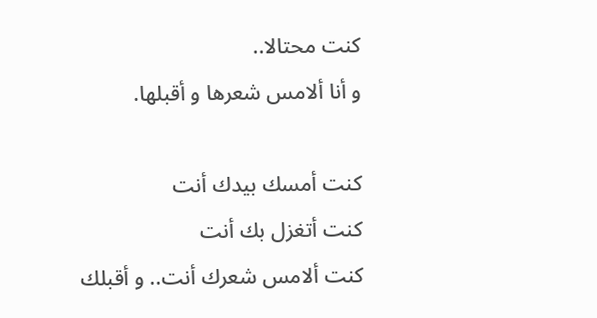كنت محتالا..
و أنا ألامس شعرها و أقبلها.

كنت أمسك بيدك أنت
كنت أتغزل بك أنت
كنت ألامس شعرك أنت.. و أقبلك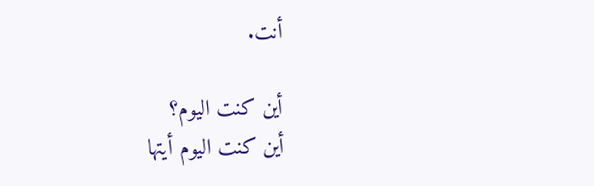أنت.

أين كنت اليوم؟
أين كنت اليوم أيتها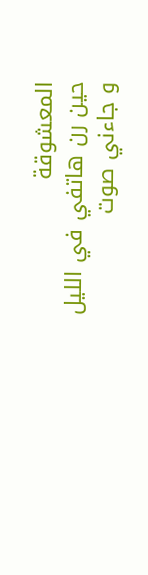المعشوقة
حين رن هاتفي في الليل
و جاءني صوت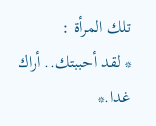تلك المرأة :
* لقد أحببتك.. أراك غدا.*